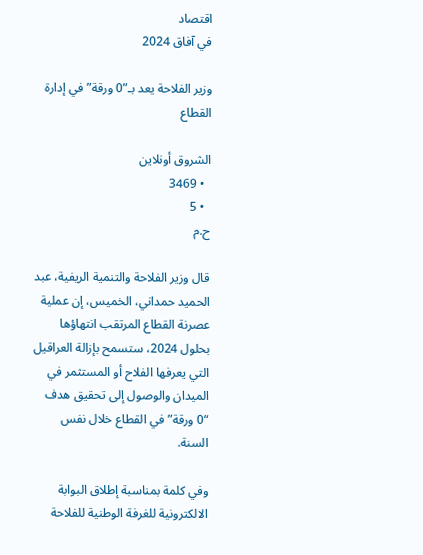اقتصاد
في آفاق 2024

وزير الفلاحة يعد بـ”0 ورقة” في إدارة القطاع

الشروق أونلاين
  • 3469
  • 5
ح.م

قال وزير الفلاحة والتنمية الريفية، عبد الحميد حمداني، الخميس، إن عملية عصرنة القطاع المرتقب انتهاؤها بحلول 2024، ستسمح بإزالة العراقيل التي يعرفها الفلاح أو المستثمر في الميدان والوصول إلى تحقيق هدف “0 ورقة” في القطاع خلال نفس السنة.

وفي كلمة بمناسبة إطلاق البوابة الالكترونية للغرفة الوطنية للفلاحة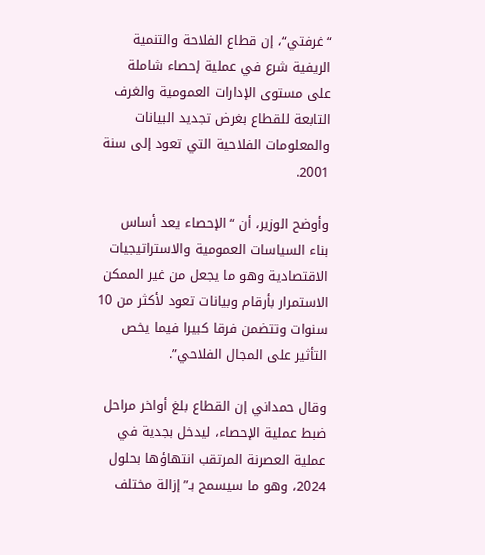“غرفتي“، إن قطاع الفلاحة والتنمية الريفية شرع في عملية إحصاء شاملة على مستوى الإدارات العمومية والغرف التابعة للقطاع بغرض تجديد البيانات والمعلومات الفلاحية التي تعود إلى سنة 2001.

وأوضح الوزير، أن “الإحصاء يعد أساس بناء السياسات العمومية والاستراتيجيات الاقتصادية وهو ما يجعل من غير الممكن الاستمرار بأرقام وبيانات تعود لأكثر من 10 سنوات وتتضمن فرقا كبيرا فيما يخص التأثير على المجال الفلاحي”.

وقال حمداني إن القطاع بلغ أواخر مراحل ضبط عملية الإحصاء، ليدخل بجدية في عملية العصرنة المرتقب انتهاؤها بحلول 2024، وهو ما سيسمح بـ”إزالة مختلف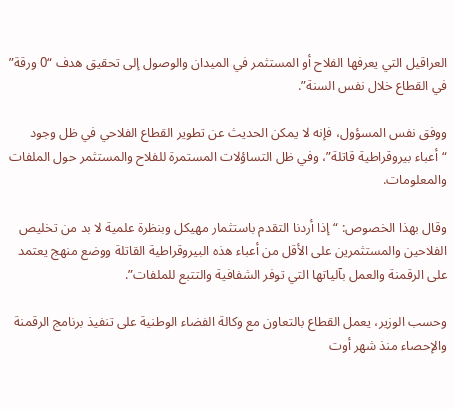العراقيل التي يعرفها الفلاح أو المستثمر في الميدان والوصول إلى تحقيق هدف “0 ورقة” في القطاع خلال نفس السنة”.

ووفق نفس المسؤول، فإنه لا يمكن الحديث عن تطوير القطاع الفلاحي في ظل وجود “أعباء بيروقراطية قاتلة”، وفي ظل التساؤلات المستمرة للفلاح والمستثمر حول الملفات والمعلومات.

وقال بهذا الخصوص: “إذا أردنا التقدم باستثمار مهيكل وبنظرة علمية لا بد من تخليص الفلاحين والمستثمرين على الأقل من أعباء هذه البيروقراطية القاتلة ووضع منهج يعتمد على الرقمنة والعمل بآلياتها التي توفر الشفافية والتتبع للملفات”.

وحسب الوزير، يعمل القطاع بالتعاون مع وكالة الفضاء الوطنية على تنفيذ برنامج الرقمنة والإحصاء منذ شهر أوت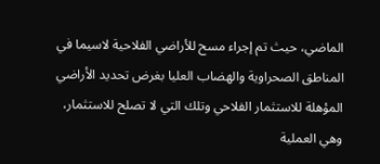الماضي، حيث تم إجراء مسح للأراضي الفلاحية لاسيما في المناطق الصحراوية والهضاب العليا بغرض تحديد الأراضي المؤهلة للاستثمار الفلاحي وتلك التي لا تصلح للاستثمار، وهي العملية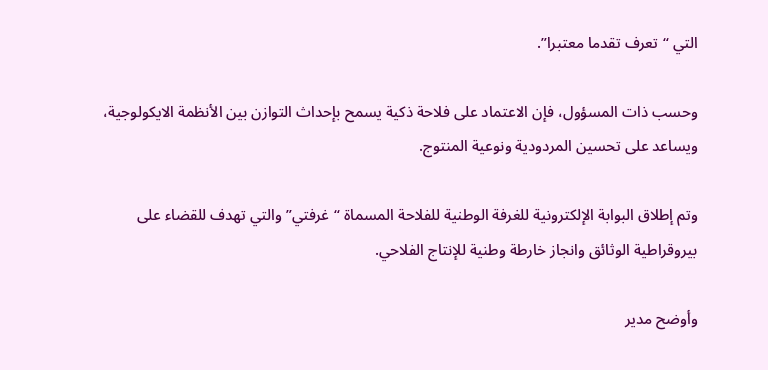التي “تعرف تقدما معتبرا”.

وحسب ذات المسؤول، فإن الاعتماد على فلاحة ذكية يسمح بإحداث التوازن بين الأنظمة الايكولوجية، ويساعد على تحسين المردودية ونوعية المنتوج.

وتم إطلاق البوابة الإلكترونية للغرفة الوطنية للفلاحة المسماة “غرفتي” والتي تهدف للقضاء على بيروقراطية الوثائق وانجاز خارطة وطنية للإنتاج الفلاحي.

وأوضح مدير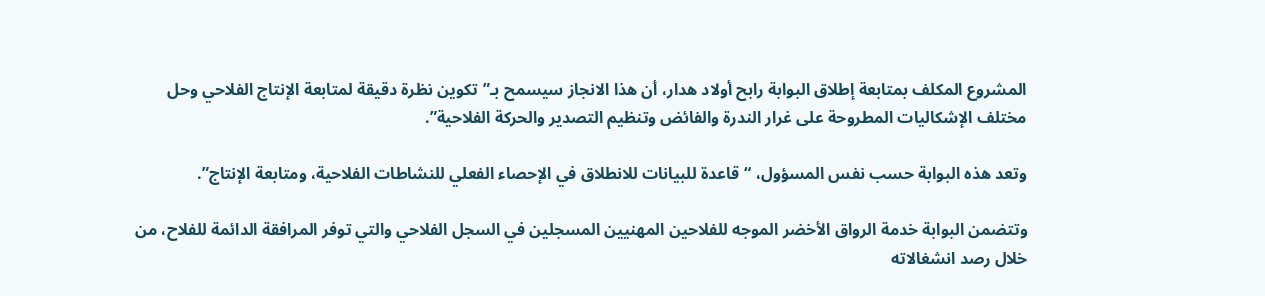المشروع المكلف بمتابعة إطلاق البوابة رابح أولاد هدار، أن هذا الانجاز سيسمح بـ”تكوين نظرة دقيقة لمتابعة الإنتاج الفلاحي وحل مختلف الإشكاليات المطروحة على غرار الندرة والفائض وتنظيم التصدير والحركة الفلاحية”.

وتعد هذه البوابة حسب نفس المسؤول، “قاعدة للبيانات للانطلاق في الإحصاء الفعلي للنشاطات الفلاحية، ومتابعة الإنتاج”.

وتتضمن البوابة خدمة الرواق الأخضر الموجه للفلاحين المهنيين المسجلين في السجل الفلاحي والتي توفر المرافقة الدائمة للفلاح، من خلال رصد انشغالاته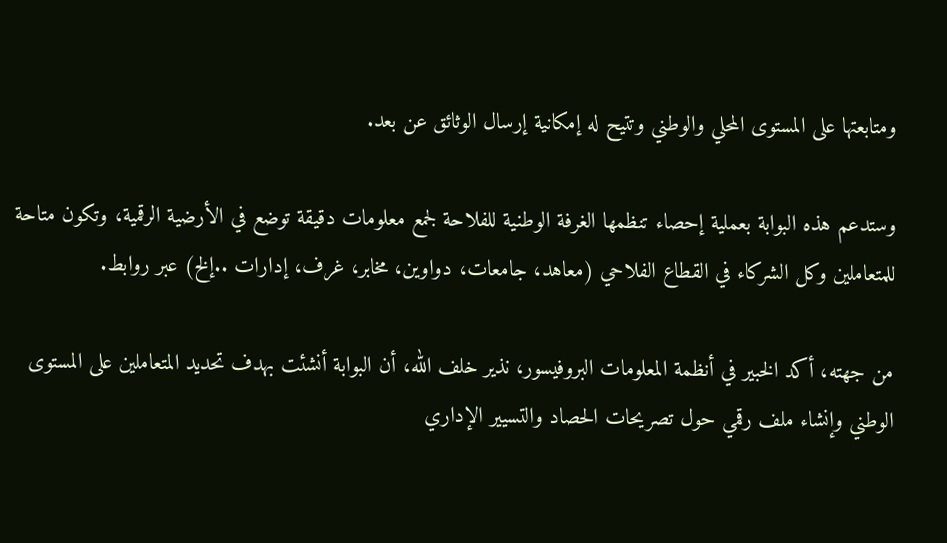ومتابعتها على المستوى المحلي والوطني وتتيح له إمكانية إرسال الوثائق عن بعد.

وستدعم هذه البوابة بعملية إحصاء تنظمها الغرفة الوطنية للفلاحة لجمع معلومات دقيقة توضع في الأرضية الرقمية، وتكون متاحة للمتعاملين وكل الشركاء في القطاع الفلاحي (معاهد، جامعات، دواوين، مخابر، غرف، إدارات ..إلخ) عبر روابط.

من جهته، أكد الخبير في أنظمة المعلومات البروفيسور، نذير خلف الله، أن البوابة أنشئت بهدف تحديد المتعاملين على المستوى الوطني وإنشاء ملف رقمي حول تصريحات الحصاد والتسيير الإداري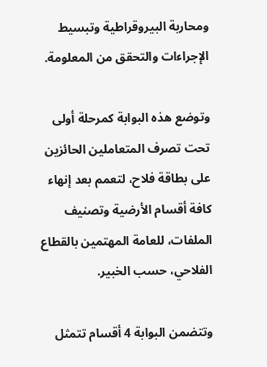ومحاربة البيروقراطية وتبسيط الإجراءات والتحقق من المعلومة.

وتوضع هذه البوابة كمرحلة أولى تحت تصرف المتعاملين الحائزين على بطاقة فلاح، لتعمم بعد إنهاء كافة أقسام الأرضية وتصنيف الملفات، للعامة المهتمين بالقطاع الفلاحي، حسب الخبير.

وتتضمن البوابة 4 أقسام تتمثل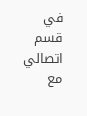في قسم اتصالي مع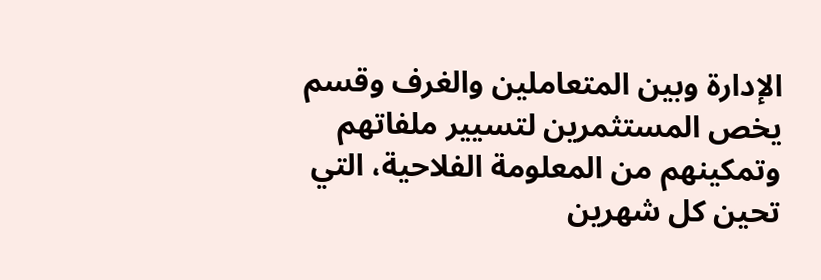الإدارة وبين المتعاملين والغرف وقسم يخص المستثمرين لتسيير ملفاتهم وتمكينهم من المعلومة الفلاحية، التي تحين كل شهرين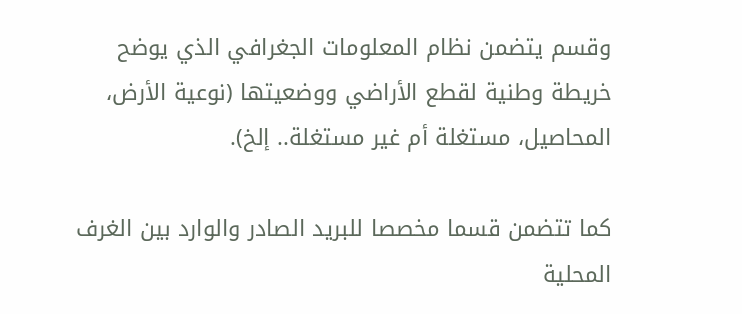وقسم يتضمن نظام المعلومات الجغرافي الذي يوضح خريطة وطنية لقطع الأراضي ووضعيتها (نوعية الأرض، المحاصيل، مستغلة أم غير مستغلة.. إلخ).

كما تتضمن قسما مخصصا للبريد الصادر والوارد بين الغرف المحلية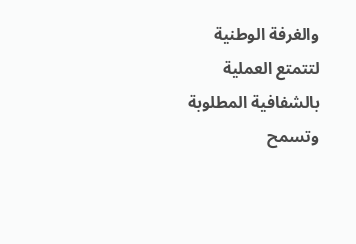والغرفة الوطنية لتتمتع العملية بالشفافية المطلوبة وتسمح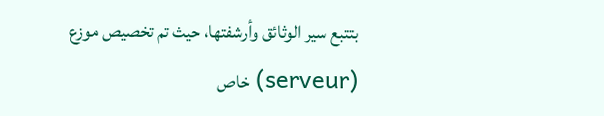بتتبع سير الوثائق وأرشفتها، حيث تم تخصيص موزع (serveur) خاص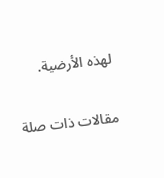لهذه الأرضية.

مقالات ذات صلة